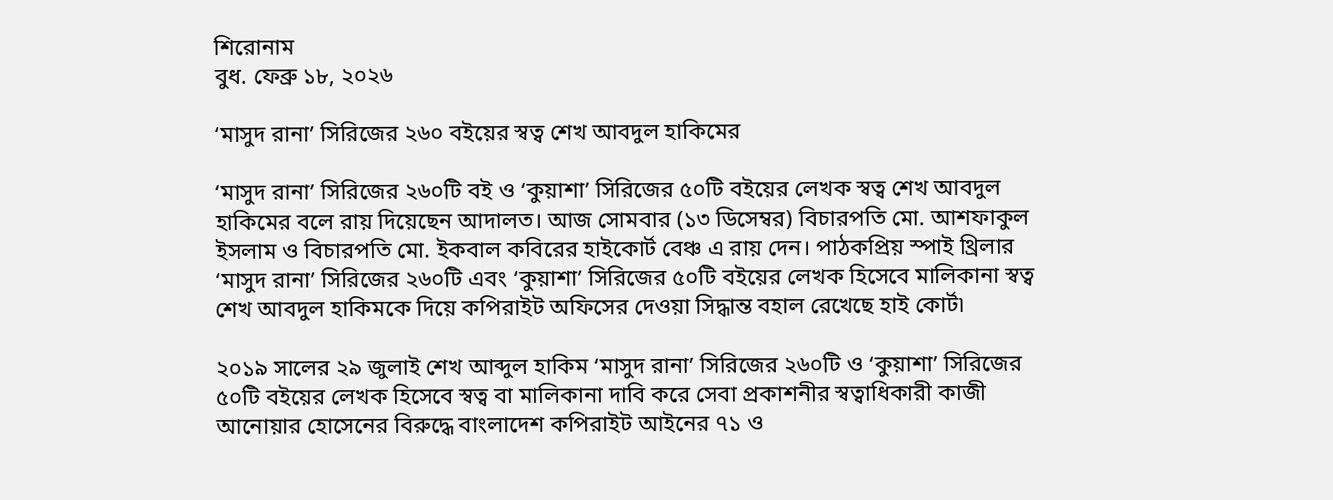শিরোনাম
বুধ. ফেব্রু ১৮, ২০২৬

‘মাসুদ রানা’ সিরিজের ২৬০ বইয়ের স্বত্ব শেখ আবদুল হাকিমের

‘মাসুদ রানা’ সিরিজের ২৬০টি বই ও ‘কুয়াশা’ সিরিজের ৫০টি বইয়ের লেখক স্বত্ব শেখ আবদুল হাকিমের বলে রায় দিয়েছেন আদালত। আজ সোমবার (১৩ ডিসেম্বর) বিচারপতি মো. আশফাকুল ইসলাম ও বিচারপতি মো. ইকবাল কবিরের হাইকোর্ট বেঞ্চ এ রায় দেন। পাঠকপ্রিয় স্পাই থ্রিলার ‘মাসুদ রানা’ সিরিজের ২৬০টি এবং ‘কুয়াশা’ সিরিজের ৫০টি বইয়ের লেখক হিসেবে মালিকানা স্বত্ব শেখ আবদুল হাকিমকে দিয়ে কপিরাইট অফিসের দেওয়া সিদ্ধান্ত বহাল রেখেছে হাই কোর্ট৷

২০১৯ সালের ২৯ জুলাই শেখ আব্দুল হাকিম ‘মাসুদ রানা’ সিরিজের ২৬০টি ও ‘কুয়াশা’ সিরিজের ৫০টি বইয়ের লেখক হিসেবে স্বত্ব বা মালিকানা দাবি করে সেবা প্রকাশনীর স্বত্বাধিকারী কাজী আনোয়ার হোসেনের বিরুদ্ধে বাংলাদেশ কপিরাইট আইনের ৭১ ও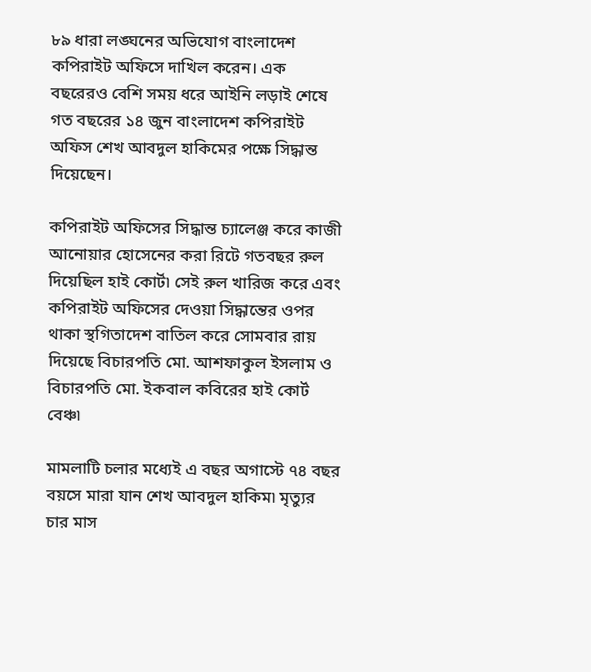৮৯ ধারা লঙ্ঘনের অভিযোগ বাংলাদেশ কপিরাইট অফিসে দাখিল করেন। এক বছরেরও বেশি সময় ধরে আইনি লড়াই শেষে গত বছরের ১৪ জুন বাংলাদেশ কপিরাইট অফিস শেখ আবদুল হাকিমের পক্ষে সিদ্ধান্ত দিয়েছেন।

কপিরাইট অফিসের সিদ্ধান্ত চ্যালেঞ্জ করে কাজী আনোয়ার হোসেনের করা রিটে গতবছর রুল দিয়েছিল হাই কোর্ট৷ সেই রুল খারিজ করে এবং কপিরাইট অফিসের দেওয়া সিদ্ধান্তের ওপর থাকা স্থগিতাদেশ বাতিল করে সোমবার রায় দিয়েছে বিচারপতি মো. আশফাকুল ইসলাম ও বিচারপতি মো. ইকবাল কবিরের হাই কোর্ট বেঞ্চ৷

মামলাটি চলার মধ্যেই এ বছর অগাস্টে ৭৪ বছর বয়সে মারা যান শেখ আবদুল হাকিম৷ মৃত্যুর চার মাস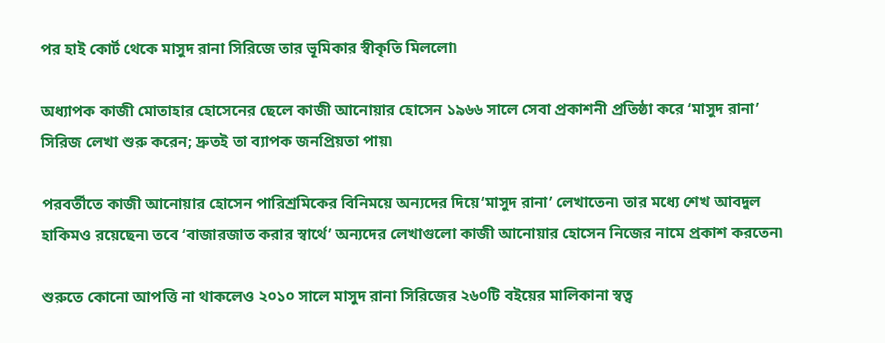পর হাই কোর্ট থেকে মাসুদ রানা সিরিজে তার ভূমিকার স্বীকৃতি মিললো৷

অধ্যাপক কাজী মোতাহার হোসেনের ছেলে কাজী আনোয়ার হোসেন ১৯৬৬ সালে সেবা প্রকাশনী প্রতিষ্ঠা করে ‘মাসুদ রানা’ সিরিজ লেখা শুরু করেন; দ্রুতই তা ব্যাপক জনপ্রিয়তা পায়৷

পরবর্তীতে কাজী আনোয়ার হোসেন পারিশ্রমিকের বিনিময়ে অন্যদের দিয়ে‘মাসুদ রানা’ লেখাতেন৷ তার মধ্যে শেখ আবদুল হাকিমও রয়েছেন৷ তবে ‘বাজারজাত করার স্বার্থে’ অন্যদের লেখাগুলো কাজী আনোয়ার হোসেন নিজের নামে প্রকাশ করতেন৷

শুরুতে কোনো আপত্তি না থাকলেও ২০১০ সালে মাসুদ রানা সিরিজের ২৬০টি বইয়ের মালিকানা স্বত্ব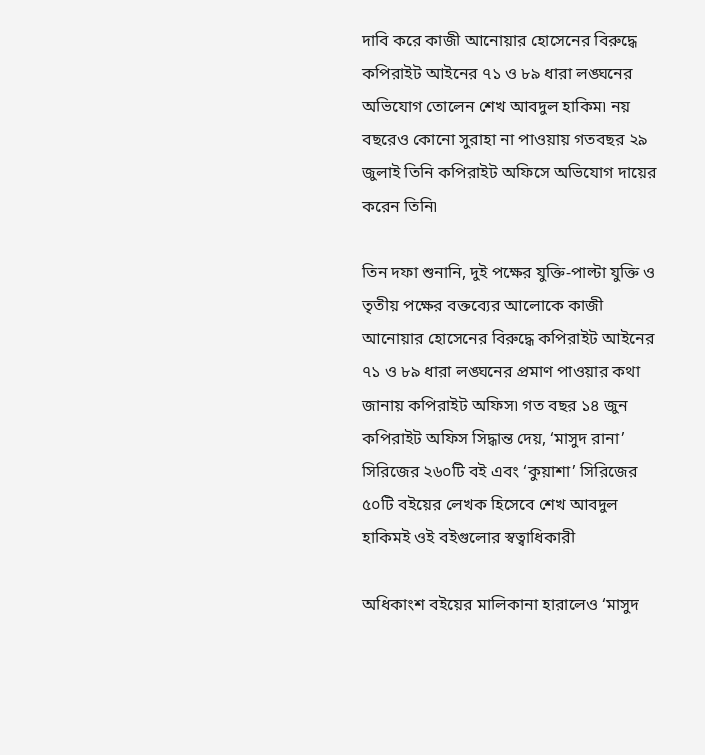দাবি করে কাজী আনোয়ার হোসেনের বিরুদ্ধে কপিরাইট আইনের ৭১ ও ৮৯ ধারা লঙ্ঘনের অভিযোগ তোলেন শেখ আবদুল হাকিম৷ নয় বছরেও কোনো সুরাহা না পাওয়ায় গতবছর ২৯ জুলাই তিনি কপিরাইট অফিসে অভিযোগ দায়ের করেন তিনি৷

তিন দফা শুনানি, দুই পক্ষের যুক্তি-পাল্টা যুক্তি ও তৃতীয় পক্ষের বক্তব্যের আলোকে কাজী আনোয়ার হোসেনের বিরুদ্ধে কপিরাইট আইনের ৭১ ও ৮৯ ধারা লঙ্ঘনের প্রমাণ পাওয়ার কথা জানায় কপিরাইট অফিস৷ গত বছর ১৪ জুন কপিরাইট অফিস সিদ্ধান্ত দেয়, ‘মাসুদ রানা’ সিরিজের ২৬০টি বই এবং ‘কুয়াশা’ সিরিজের ৫০টি বইয়ের লেখক হিসেবে শেখ আবদুল হাকিমই ওই বইগুলোর স্বত্বাধিকারী

অধিকাংশ বইয়ের মালিকানা হারালেও ‘মাসুদ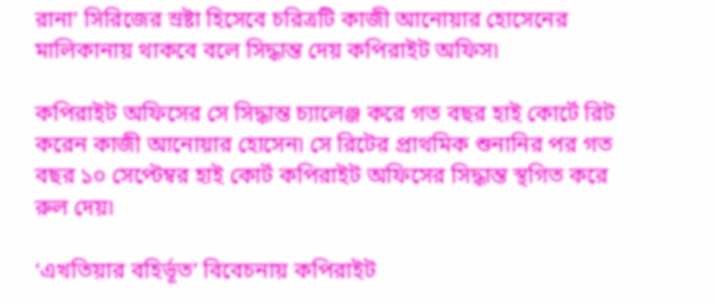রানা’ সিরিজের স্রষ্টা হিসেবে চরিত্রটি কাজী আনোয়ার হোসেনের মালিকানায় থাকবে বলে সিদ্ধান্ত দেয় কপিরাইট অফিস৷

কপিরাইট অফিসের সে সিদ্ধান্ত চ্যালেঞ্জ করে গত বছর হাই কোর্টে রিট করেন কাজী আনোয়ার হোসেন৷ সে রিটের প্রাথমিক শুনানির পর গত বছর ১০ সেপ্টেম্বর হাই কোর্ট কপিরাইট অফিসের সিদ্ধান্ত স্থগিত করে রুল দেয়৷

‘এখতিয়ার বহির্ভূত’ বিবেচনায় কপিরাইট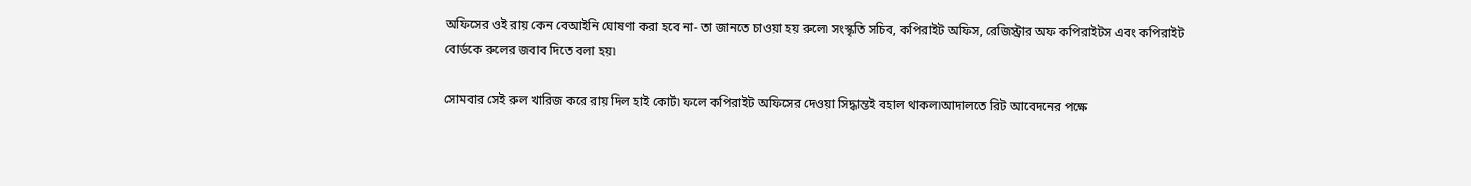অফিসের ওই রায় কেন বেআইনি ঘোষণা করা হবে না- তা জানতে চাওয়া হয় রুলে৷ সংস্কৃতি সচিব, কপিরাইট অফিস, রেজিস্ট্রার অফ কপিরাইটস এবং কপিরাইট বোর্ডকে রুলের জবাব দিতে বলা হয়৷

সোমবার সেই রুল খারিজ করে রায় দিল হাই কোর্ট৷ ফলে কপিরাইট অফিসের দেওয়া সিদ্ধান্তই বহাল থাকল৷আদালতে রিট আবেদনের পক্ষে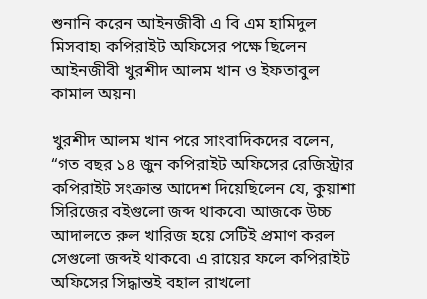শুনানি করেন আইনজীবী এ বি এম হামিদুল মিসবাহ৷ কপিরাইট অফিসের পক্ষে ছিলেন আইনজীবী খুরশীদ আলম খান ও ইফতাবুল কামাল অয়ন৷

খুরশীদ আলম খান পরে সাংবাদিকদের বলেন, “গত বছর ১৪ জুন কপিরাইট অফিসের রেজিস্ট্রার কপিরাইট সংক্রান্ত আদেশ দিয়েছিলেন যে, কুয়াশা সিরিজের বইগুলো জব্দ থাকবে৷ আজকে উচ্চ আদালতে রুল খারিজ হয়ে সেটিই প্রমাণ করল সেগুলো জব্দই থাকবে৷ এ রায়ের ফলে কপিরাইট অফিসের সিদ্ধান্তই বহাল রাখলো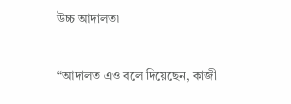উচ্চ আদালত৷

“আদালত এও বলে দিয়েছেন, কাজী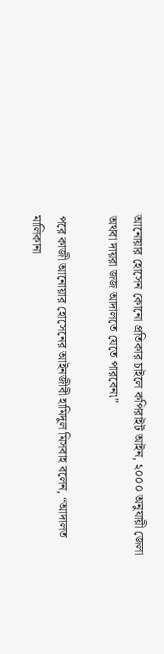আনোয়ার হোসেন কোনো প্রতিকার চাইলে কপিরাইট আইন, ২০০০ অনুযায়ী জেলা অথবা দায়রা জজ আদালতে যেতে পারবেন৷”

পরে কাজী আনোয়ার হোসেনের আইনজীবী হামিদুল মিসবাহ বলেন, “আদালত মালিকানা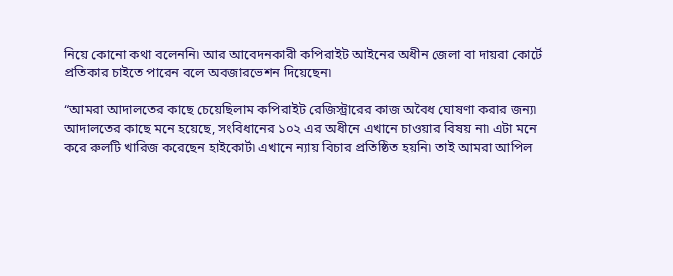নিয়ে কোনো কথা বলেননি৷ আর আবেদনকারী কপিরাইট আইনের অধীন জেলা বা দায়রা কোর্টে প্রতিকার চাইতে পারেন বলে অবজারভেশন দিয়েছেন৷

“আমরা আদালতের কাছে চেয়েছিলাম কপিরাইট রেজিস্ট্রারের কাজ অবৈধ ঘোষণা করার জন্য৷ আদালতের কাছে মনে হয়েছে, সংবিধানের ১০২ এর অধীনে এখানে চাওয়ার বিষয় না৷ এটা মনে করে রুলটি খারিজ করেছেন হাইকোর্ট৷ এখানে ন্যায় বিচার প্রতিষ্ঠিত হয়নি৷ তাই আমরা আপিল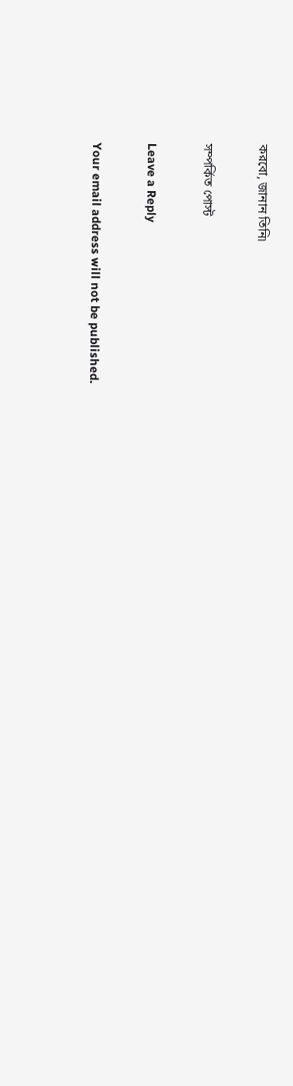করবো, জানান তিনি৷

সম্পর্কিত পোস্ট

Leave a Reply

Your email address will not be published.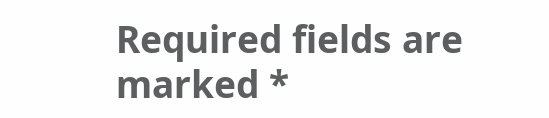Required fields are marked *